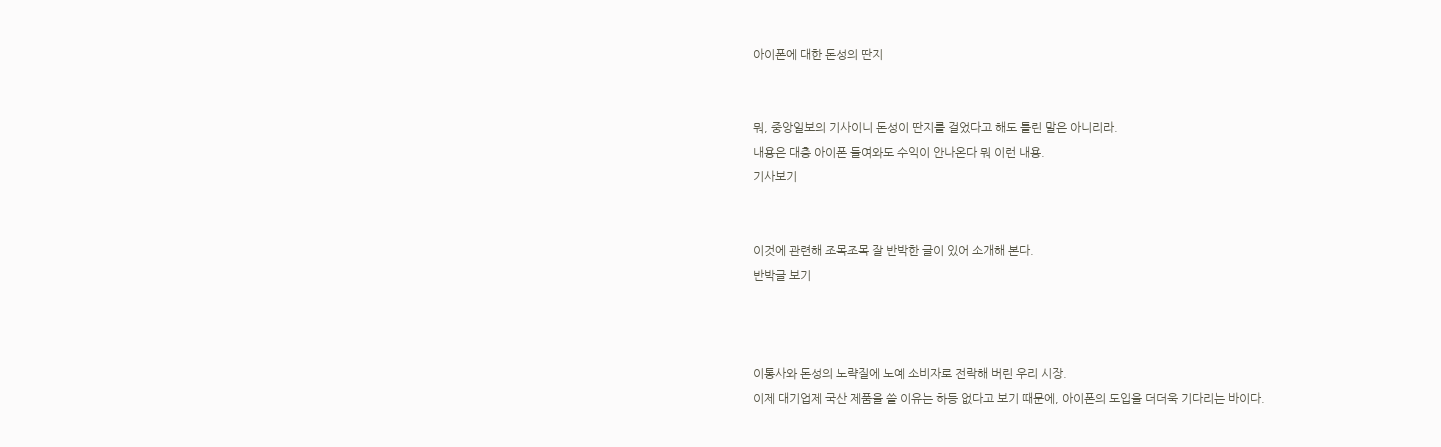아이폰에 대한 돈성의 딴지


뭐, 중앙일보의 기사이니 돈성이 딴지를 걸었다고 해도 틀린 말은 아니리라.
내용은 대충 아이폰 들여와도 수익이 안나온다 뭐 이런 내용.
기사보기


이것에 관련해 조목조목 잘 반박한 글이 있어 소개해 본다.
반박글 보기



이통사와 돈성의 노략질에 노예 소비자로 전락해 버린 우리 시장.
이제 대기업제 국산 제품을 쓸 이유는 하등 없다고 보기 때문에, 아이폰의 도입을 더더욱 기다리는 바이다.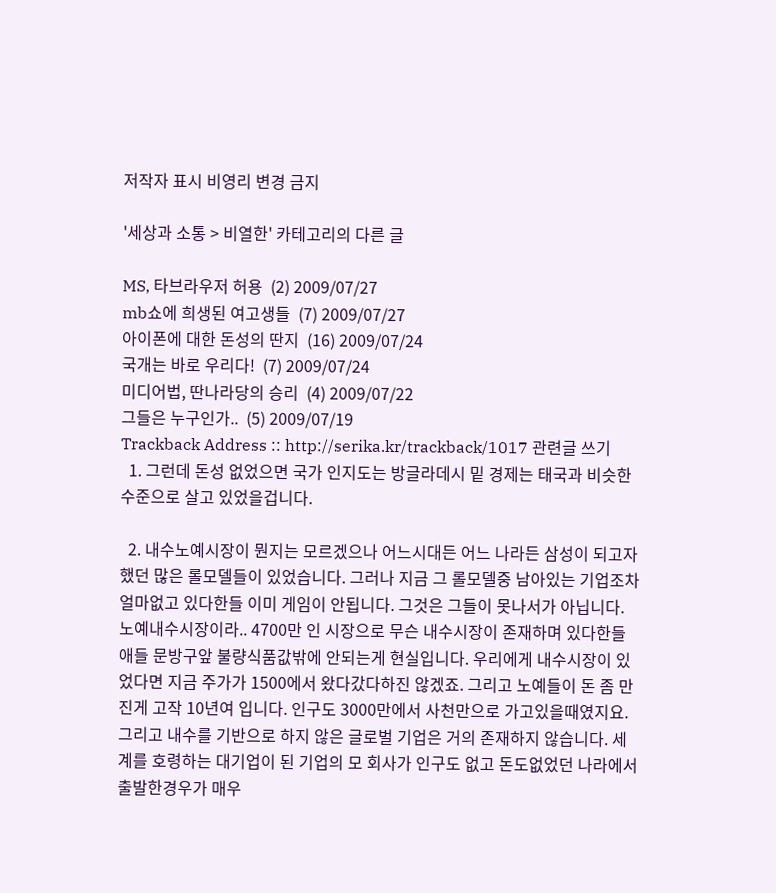저작자 표시 비영리 변경 금지

'세상과 소통 > 비열한' 카테고리의 다른 글

MS, 타브라우저 허용  (2) 2009/07/27
mb쇼에 희생된 여고생들  (7) 2009/07/27
아이폰에 대한 돈성의 딴지  (16) 2009/07/24
국개는 바로 우리다!  (7) 2009/07/24
미디어법, 딴나라당의 승리  (4) 2009/07/22
그들은 누구인가..  (5) 2009/07/19
Trackback Address :: http://serika.kr/trackback/1017 관련글 쓰기
  1. 그런데 돈성 없었으면 국가 인지도는 방글라데시 밑 경제는 태국과 비슷한 수준으로 살고 있었을겁니다.

  2. 내수노예시장이 뭔지는 모르겠으나 어느시대든 어느 나라든 삼성이 되고자 했던 많은 롤모델들이 있었습니다. 그러나 지금 그 롤모델중 남아있는 기업조차 얼마없고 있다한들 이미 게임이 안됩니다. 그것은 그들이 못나서가 아닙니다. 노예내수시장이라.. 4700만 인 시장으로 무슨 내수시장이 존재하며 있다한들 애들 문방구앞 불량식품값밖에 안되는게 현실입니다. 우리에게 내수시장이 있었다면 지금 주가가 1500에서 왔다갔다하진 않겠죠. 그리고 노예들이 돈 좀 만진게 고작 10년여 입니다. 인구도 3000만에서 사천만으로 가고있을때였지요. 그리고 내수를 기반으로 하지 않은 글로벌 기업은 거의 존재하지 않습니다. 세계를 호령하는 대기업이 된 기업의 모 회사가 인구도 없고 돈도없었던 나라에서 출발한경우가 매우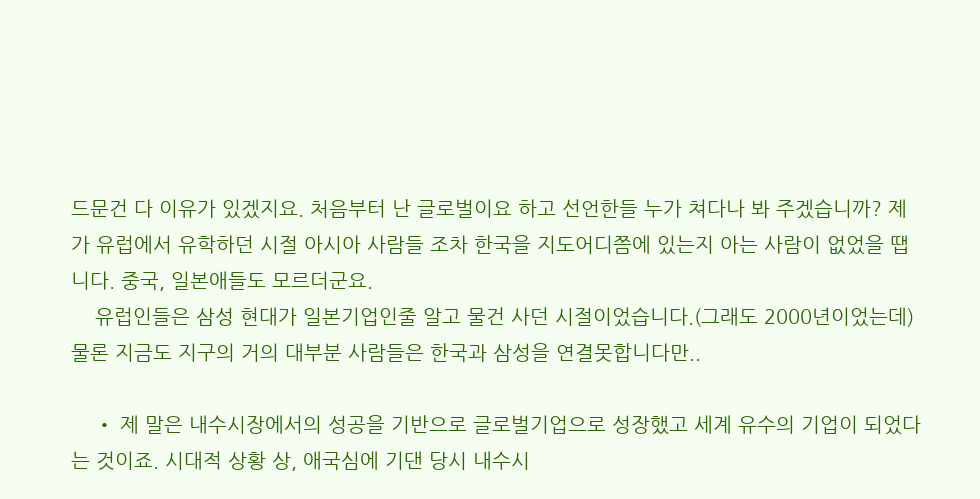드문건 다 이유가 있겠지요. 처음부터 난 글로벌이요 하고 선언한들 누가 쳐다나 봐 주겠습니까? 제가 유럽에서 유학하던 시절 아시아 사람들 조차 한국을 지도어디쯤에 있는지 아는 사람이 없었을 땝니다. 중국, 일본애들도 모르더군요.
    유럽인들은 삼성 현대가 일본기업인줄 알고 물건 사던 시절이었습니다.(그래도 2000년이었는데) 물론 지금도 지구의 거의 대부분 사람들은 한국과 삼성을 연결못합니다만..

    • 제 말은 내수시장에서의 성공을 기반으로 글로벌기업으로 성장했고 세계 유수의 기업이 되었다는 것이죠. 시대적 상황 상, 애국심에 기댄 당시 내수시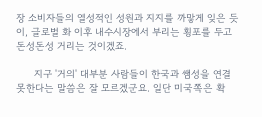장 소비자들의 열성적인 성원과 지지를 까맣게 잊은 듯이, 글로벌 화 이후 내수시장에서 부리는 횡포를 두고 돈성돈성 거리는 것이겠죠.

      지구 '거의' 대부분 사람들이 한국과 쌤성을 연결 못한다는 말씀은 잘 모르겠군요. 일단 미국쪽은 확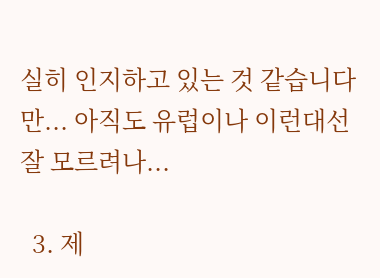실히 인지하고 있는 것 같습니다만... 아직도 유럽이나 이런대선 잘 모르려나...

  3. 제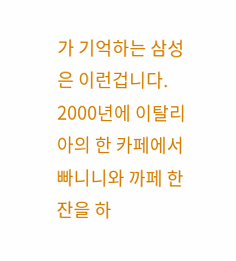가 기억하는 삼성은 이런겁니다. 2000년에 이탈리아의 한 카페에서 빠니니와 까페 한잔을 하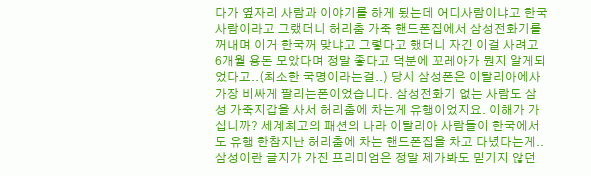다가 옆자리 사람과 이야기를 하게 됬는데 어디사람이냐고 한국사람이라고 그랬더니 허리춤 가죽 핸드폰집에서 삼성전화기를 꺼내며 이거 한국꺼 맞냐고 그렇다고 했더니 자긴 이걸 사려고 6개월 용돈 모았다며 정말 좋다고 덕분에 꼬레아가 뭔지 알게되었다고..(최소한 국명이라는걸..) 당시 삼성폰은 이탈리아에사 가장 비싸게 팔리는폰이었습니다. 삼성전화기 없는 사람도 삼성 가죽지갑을 사서 허리춤에 차는게 유행이었지요. 이해가 가십니까? 세계최고의 패션의 나라 이탈리아 사람들이 한국에서도 유행 한참지난 허리춤에 차는 핸드폰집을 차고 다녔다는게.. 삼성이란 글지가 가진 프리미엄은 정말 제가봐도 믿기지 않던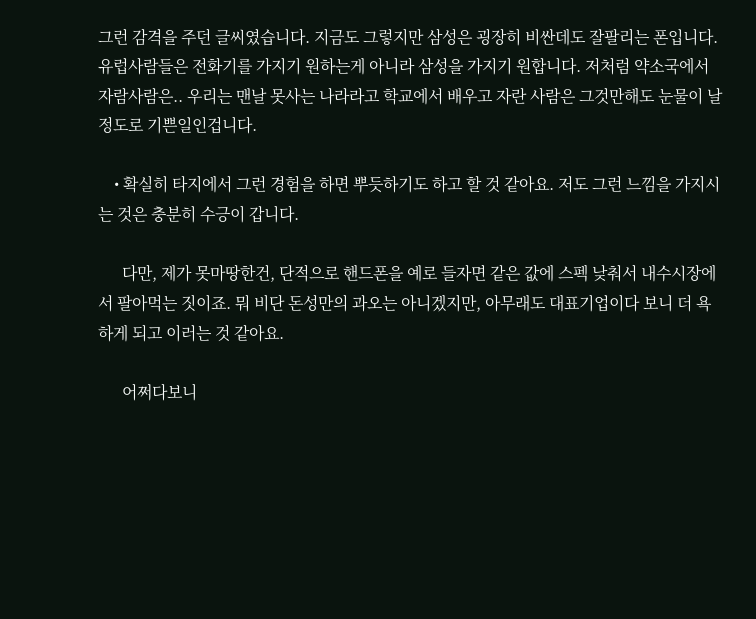그런 감격을 주던 글씨였습니다. 지금도 그렇지만 삼성은 굉장히 비싼데도 잘팔리는 폰입니다. 유럽사람들은 전화기를 가지기 원하는게 아니라 삼성을 가지기 원합니다. 저처럼 약소국에서 자람사람은.. 우리는 맨날 못사는 나라라고 학교에서 배우고 자란 사람은 그것만해도 눈물이 날정도로 기쁜일인겁니다.

    • 확실히 타지에서 그런 경험을 하면 뿌듯하기도 하고 할 것 같아요. 저도 그런 느낌을 가지시는 것은 충분히 수긍이 갑니다.

      다만, 제가 못마땅한건, 단적으로 핸드폰을 예로 들자면 같은 값에 스펙 낮춰서 내수시장에서 팔아먹는 짓이죠. 뭐 비단 돈성만의 과오는 아니겠지만, 아무래도 대표기업이다 보니 더 욕하게 되고 이러는 것 같아요.

      어쩌다보니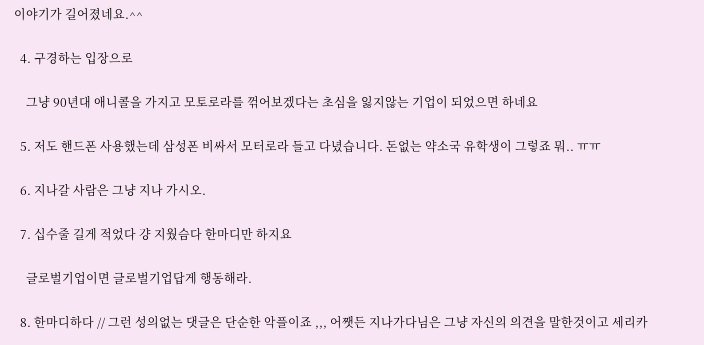이야기가 길어졌네요.^^

  4. 구경하는 입장으로

    그냥 90년대 애니콜을 가지고 모토로라를 꺾어보겠다는 초심을 잃지않는 기업이 되었으면 하네요

  5. 저도 핸드폰 사용했는데 삼성폰 비싸서 모터로라 들고 다녔습니다. 돈없는 약소국 유학생이 그렇죠 뭐.. ㅠㅠ

  6. 지나갈 사람은 그냥 지나 가시오.

  7. 십수줄 길게 적었다 걍 지웠슴다 한마디만 하지요

    글로벌기업이면 글로벌기업답게 행동해라.

  8. 한마디하다 // 그런 성의없는 댓글은 단순한 악플이죠 ,,, 어쨋든 지나가다님은 그냥 자신의 의견을 말한것이고 세리카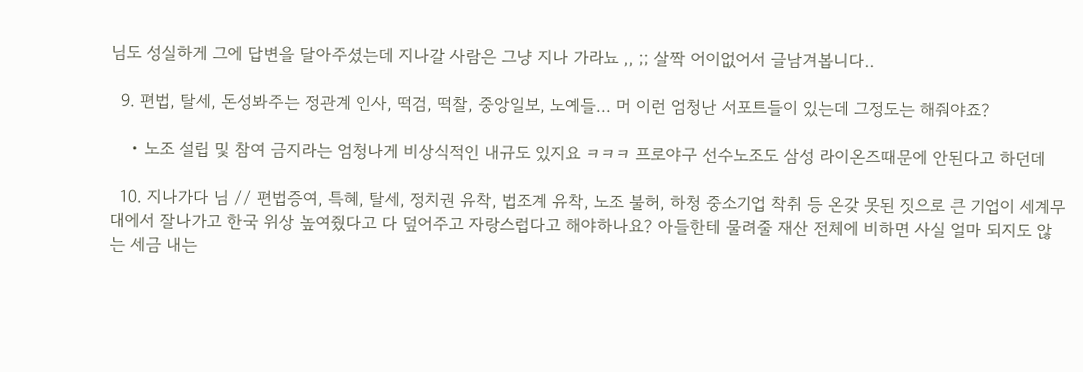님도 성실하게 그에 답변을 달아주셨는데 지나갈 사람은 그냥 지나 가라뇨 ,, ;; 살짝 어이없어서 글남겨봅니다..

  9. 편법, 탈세, 돈성봐주는 정관계 인사, 떡검, 떡찰, 중앙일보, 노예들... 머 이런 엄청난 서포트들이 있는데 그정도는 해줘야죠?

    • 노조 설립 및 참여 금지라는 엄청나게 비상식적인 내규도 있지요 ㅋㅋㅋ 프로야구 선수노조도 삼성 라이온즈때문에 안된다고 하던데

  10. 지나가다 님 // 편법증여, 특혜, 탈세, 정치권 유착, 법조계 유착, 노조 불허, 하청 중소기업 착취 등 온갖 못된 짓으로 큰 기업이 세계무대에서 잘나가고 한국 위상 높여줬다고 다 덮어주고 자랑스럽다고 해야하나요? 아들한테 물려줄 재산 전체에 비하면 사실 얼마 되지도 않는 세금 내는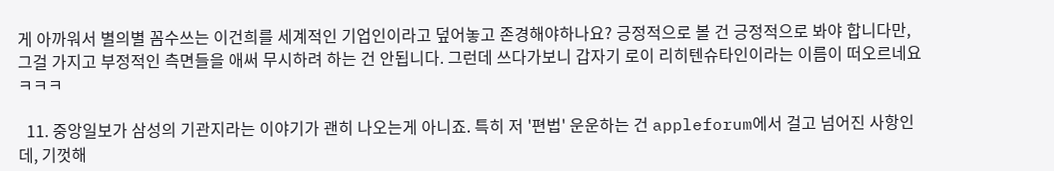게 아까워서 별의별 꼼수쓰는 이건희를 세계적인 기업인이라고 덮어놓고 존경해야하나요? 긍정적으로 볼 건 긍정적으로 봐야 합니다만, 그걸 가지고 부정적인 측면들을 애써 무시하려 하는 건 안됩니다. 그런데 쓰다가보니 갑자기 로이 리히텐슈타인이라는 이름이 떠오르네요 ㅋㅋㅋ

  11. 중앙일보가 삼성의 기관지라는 이야기가 괜히 나오는게 아니죠. 특히 저 '편법' 운운하는 건 appleforum에서 걸고 넘어진 사항인데, 기껏해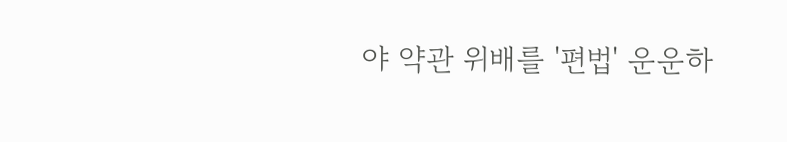야 약관 위배를 '편법' 운운하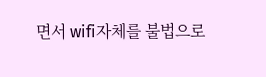면서 wifi자체를 불법으로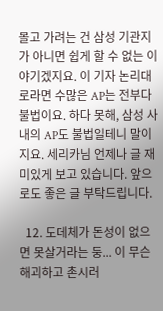몰고 가려는 건 삼성 기관지가 아니면 쉽게 할 수 없는 이야기겠지요. 이 기자 논리대로라면 수많은 AP는 전부다 불법이요. 하다 못해, 삼성 사내의 AP도 불법일테니 말이지요. 세리카님 언제나 글 재미있게 보고 있습니다. 앞으로도 좋은 글 부탁드립니다.

  12. 도데체가 돈성이 없으면 못살거라는 둥... 이 무슨 해괴하고 촌시러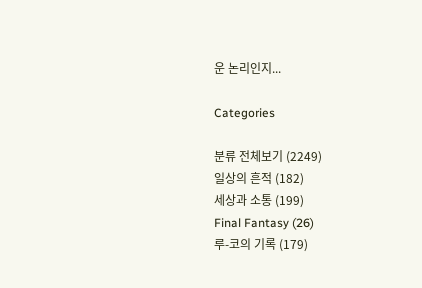운 논리인지...

Categories

분류 전체보기 (2249)
일상의 흔적 (182)
세상과 소통 (199)
Final Fantasy (26)
루-코의 기록 (179)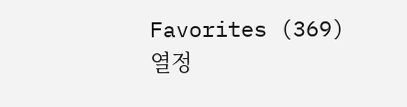Favorites (369)
열정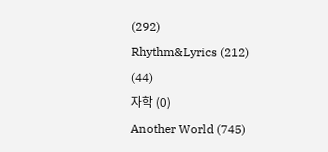(292)
Rhythm&Lyrics (212)
(44)
자학 (0)
Another World (745)